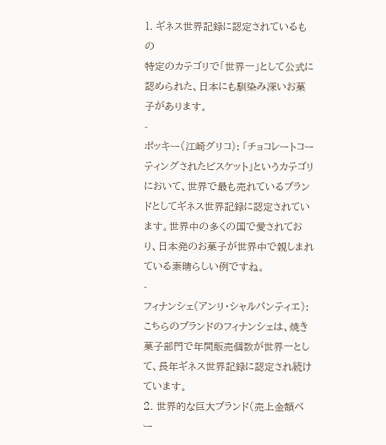1. ギネス世界記録に認定されているもの
特定のカテゴリで「世界一」として公式に認められた、日本にも馴染み深いお菓子があります。
-
ポッキー(江崎グリコ): 「チョコレートコーティングされたビスケット」というカテゴリにおいて、世界で最も売れているブランドとしてギネス世界記録に認定されています。世界中の多くの国で愛されており、日本発のお菓子が世界中で親しまれている素晴らしい例ですね。
-
フィナンシェ(アンリ・シャルパンティエ): こちらのブランドのフィナンシェは、焼き菓子部門で年間販売個数が世界一として、長年ギネス世界記録に認定され続けています。
2. 世界的な巨大ブランド(売上金額ベー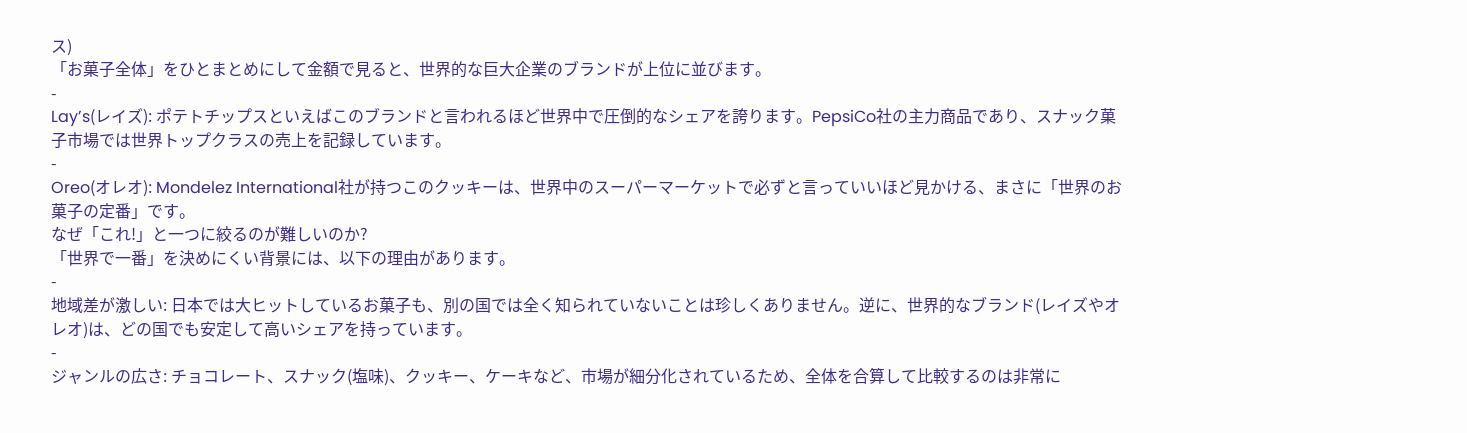ス)
「お菓子全体」をひとまとめにして金額で見ると、世界的な巨大企業のブランドが上位に並びます。
-
Lay’s(レイズ): ポテトチップスといえばこのブランドと言われるほど世界中で圧倒的なシェアを誇ります。PepsiCo社の主力商品であり、スナック菓子市場では世界トップクラスの売上を記録しています。
-
Oreo(オレオ): Mondelez International社が持つこのクッキーは、世界中のスーパーマーケットで必ずと言っていいほど見かける、まさに「世界のお菓子の定番」です。
なぜ「これ!」と一つに絞るのが難しいのか?
「世界で一番」を決めにくい背景には、以下の理由があります。
-
地域差が激しい: 日本では大ヒットしているお菓子も、別の国では全く知られていないことは珍しくありません。逆に、世界的なブランド(レイズやオレオ)は、どの国でも安定して高いシェアを持っています。
-
ジャンルの広さ: チョコレート、スナック(塩味)、クッキー、ケーキなど、市場が細分化されているため、全体を合算して比較するのは非常に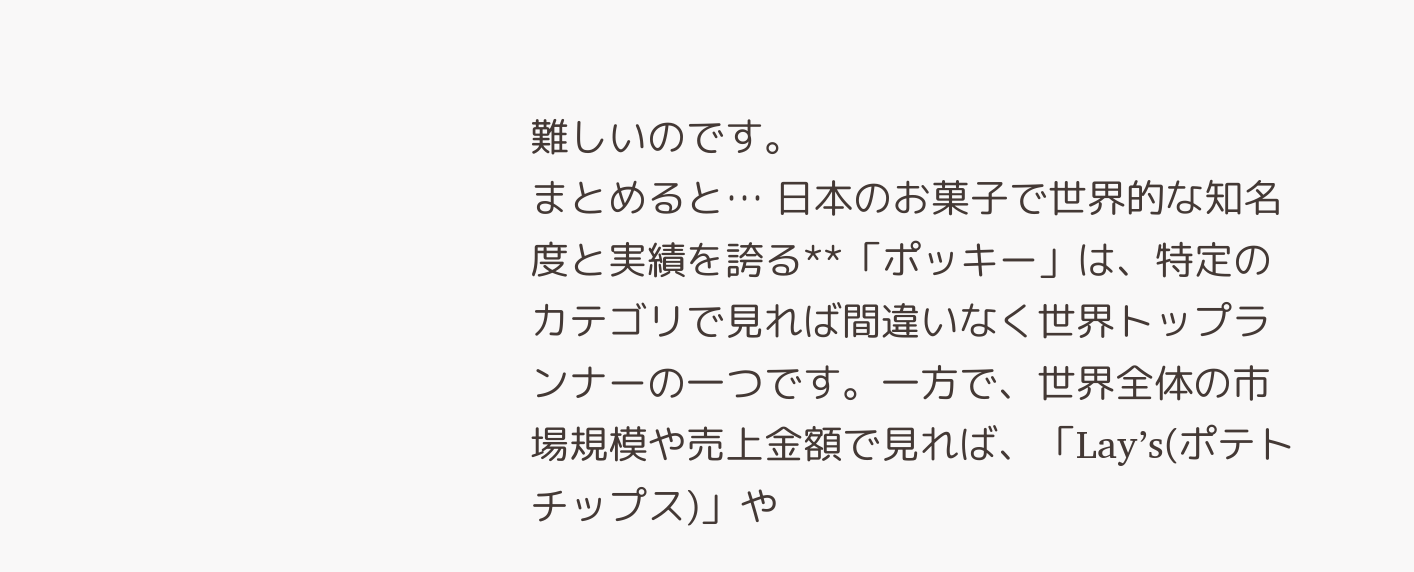難しいのです。
まとめると… 日本のお菓子で世界的な知名度と実績を誇る**「ポッキー」は、特定のカテゴリで見れば間違いなく世界トップランナーの一つです。一方で、世界全体の市場規模や売上金額で見れば、「Lay’s(ポテトチップス)」や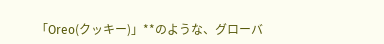「Oreo(クッキー)」**のような、グローバ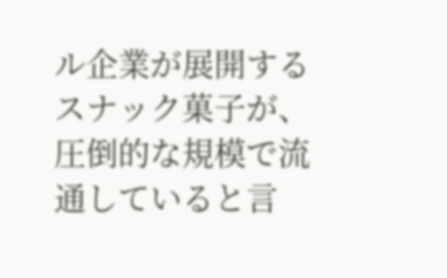ル企業が展開するスナック菓子が、圧倒的な規模で流通していると言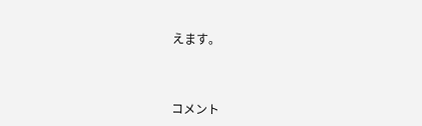えます。



コメント